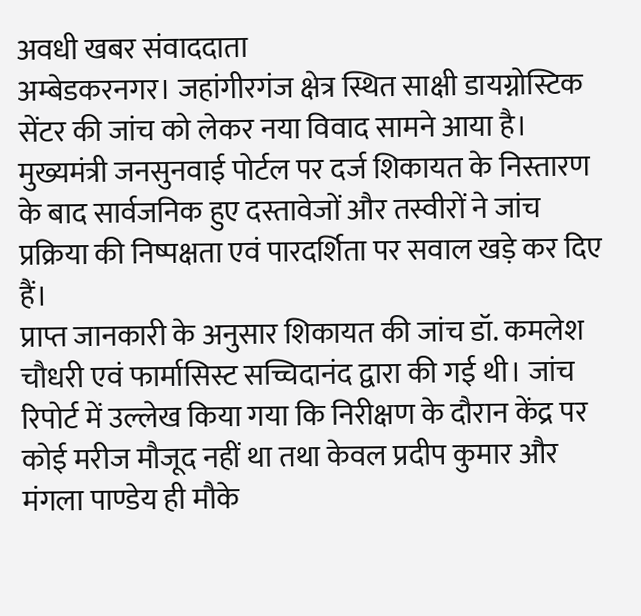अवधी खबर संवाददाता
अम्बेडकरनगर। जहांगीरगंज क्षेत्र स्थित साक्षी डायग्नोस्टिक सेंटर की जांच को लेकर नया विवाद सामने आया है। मुख्यमंत्री जनसुनवाई पोर्टल पर दर्ज शिकायत के निस्तारण के बाद सार्वजनिक हुए दस्तावेजों और तस्वीरों ने जांच प्रक्रिया की निष्पक्षता एवं पारदर्शिता पर सवाल खड़े कर दिए हैं।
प्राप्त जानकारी के अनुसार शिकायत की जांच डॉ. कमलेश चौधरी एवं फार्मासिस्ट सच्चिदानंद द्वारा की गई थी। जांच रिपोर्ट में उल्लेख किया गया कि निरीक्षण के दौरान केंद्र पर कोई मरीज मौजूद नहीं था तथा केवल प्रदीप कुमार और मंगला पाण्डेय ही मौके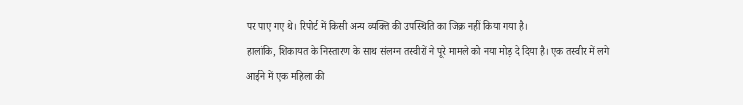पर पाए गए थे। रिपोर्ट में किसी अन्य व्यक्ति की उपस्थिति का जिक्र नहीं किया गया है।
हालांकि, शिकायत के निस्तारण के साथ संलग्न तस्वीरों ने पूरे मामले को नया मोड़ दे दिया है। एक तस्वीर में लगे आईने में एक महिला की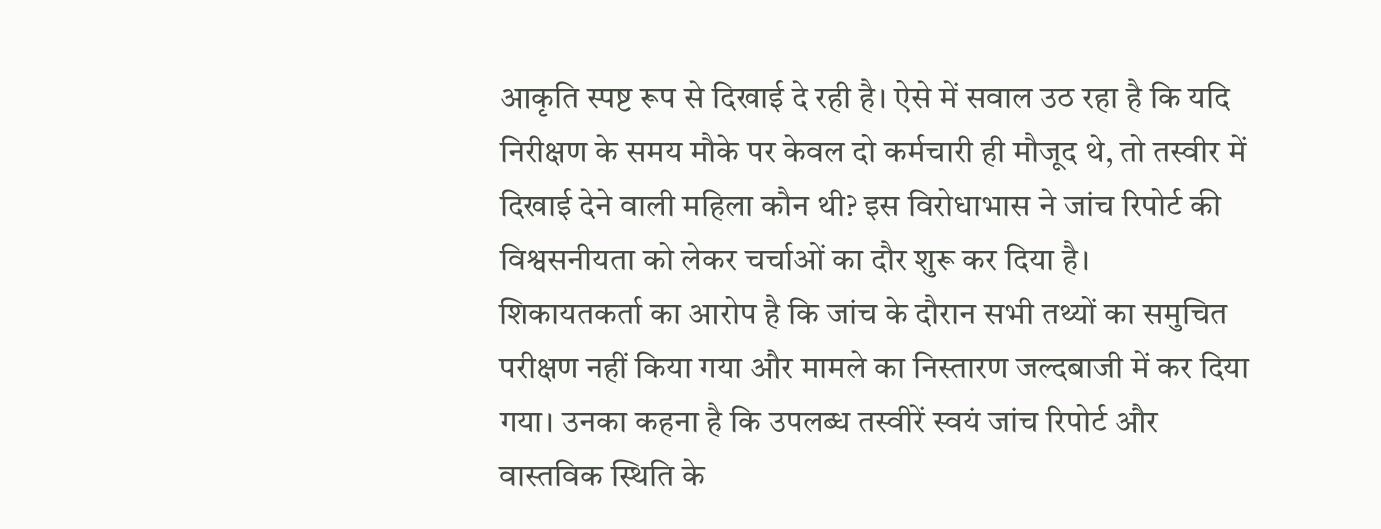आकृति स्पष्ट रूप से दिखाई दे रही है। ऐसे में सवाल उठ रहा है कि यदि निरीक्षण के समय मौके पर केवल दो कर्मचारी ही मौजूद थे, तो तस्वीर में दिखाई देने वाली महिला कौन थी? इस विरोधाभास ने जांच रिपोर्ट की विश्वसनीयता को लेकर चर्चाओं का दौर शुरू कर दिया है।
शिकायतकर्ता का आरोप है कि जांच के दौरान सभी तथ्यों का समुचित परीक्षण नहीं किया गया और मामले का निस्तारण जल्दबाजी में कर दिया गया। उनका कहना है कि उपलब्ध तस्वीरें स्वयं जांच रिपोर्ट और वास्तविक स्थिति के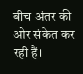बीच अंतर की ओर संकेत कर रही हैं।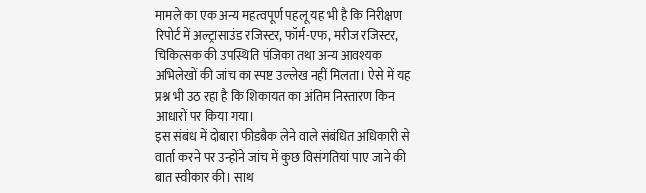मामले का एक अन्य महत्वपूर्ण पहलू यह भी है कि निरीक्षण रिपोर्ट में अल्ट्रासाउंड रजिस्टर, फॉर्म-एफ, मरीज रजिस्टर, चिकित्सक की उपस्थिति पंजिका तथा अन्य आवश्यक अभिलेखों की जांच का स्पष्ट उल्लेख नहीं मिलता। ऐसे में यह प्रश्न भी उठ रहा है कि शिकायत का अंतिम निस्तारण किन आधारों पर किया गया।
इस संबंध में दोबारा फीडबैक लेने वाले संबंधित अधिकारी से वार्ता करने पर उन्होंने जांच में कुछ विसंगतियां पाए जाने की बात स्वीकार की। साथ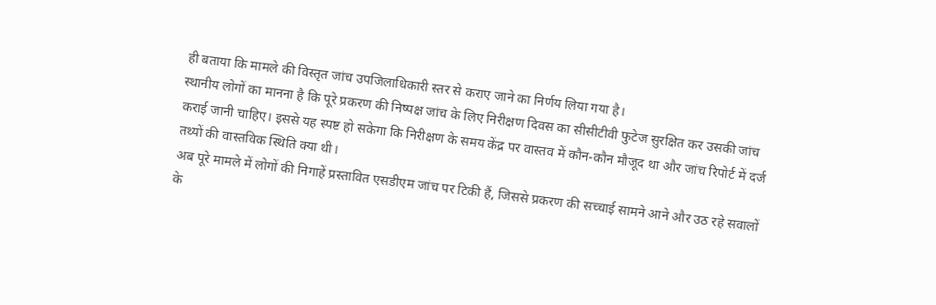ही बताया कि मामले की विस्तृत जांच उपजिलाधिकारी स्तर से कराए जाने का निर्णय लिया गया है।
स्थानीय लोगों का मानना है कि पूरे प्रकरण की निष्पक्ष जांच के लिए निरीक्षण दिवस का सीसीटीवी फुटेज सुरक्षित कर उसकी जांच कराई जानी चाहिए। इससे यह स्पष्ट हो सकेगा कि निरीक्षण के समय केंद्र पर वास्तव में कौन-कौन मौजूद था और जांच रिपोर्ट में दर्ज तथ्यों की वास्तविक स्थिति क्या थी।
अब पूरे मामले में लोगों की निगाहें प्रस्तावित एसडीएम जांच पर टिकी हैं, जिससे प्रकरण की सच्चाई सामने आने और उठ रहे सवालों के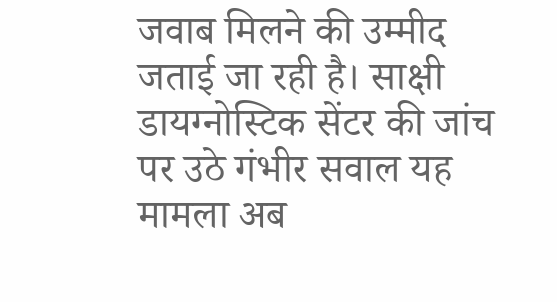जवाब मिलने की उम्मीद जताई जा रही है। साक्षी डायग्नोस्टिक सेंटर की जांच पर उठे गंभीर सवाल यह मामला अब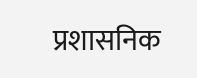प्रशासनिक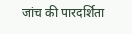जांच की पारदर्शिता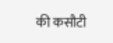की कसौटी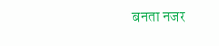बनता नजर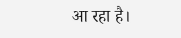आ रहा है।